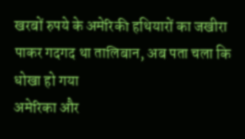खरबों रुपये के अमेरिकी हथियारों का जखीरा पाकर गदगद था तालिबान, अब पता चला कि धोखा हो गया
अमेरिका और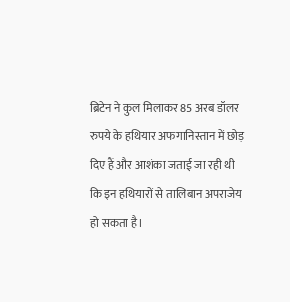ब्रिटेन ने कुल मिलाकर 85 अरब डॉलर रुपये के हथियार अफगानिस्तान में छोड़ दिए हैं और आशंका जताई जा रही थी कि इन हथियारों से तालिबान अपराजेय हो सकता है।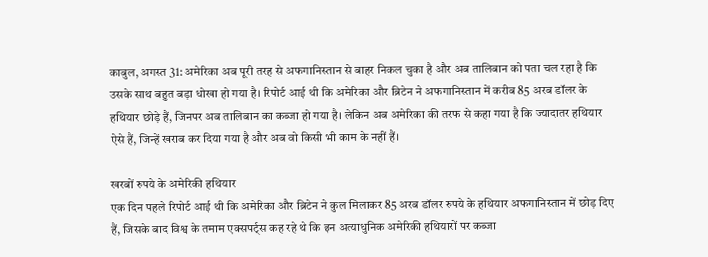काबुल, अगस्त 31: अमेरिका अब पूरी तरह से अफगानिस्तान से बाहर निकल चुका है और अब तालिबान को पता चल रहा है कि उसके साथ बहुत बड़ा धोखा हो गया है। रिपोर्ट आई थी कि अमेरिका और ब्रिटेन ने अफगानिस्तान में करीब 85 अरब डॉलर के हथियार छोड़े हैं, जिनपर अब तालिबान का कब्जा हो गया है। लेकिन अब अमेरिका की तरफ से कहा गया है कि ज्यादातर हथियार ऐसे हैं, जिन्हें खराब कर दिया गया है और अब वो किसी भी काम के नहीं हैं।

खरबों रुपये के अमेरिकी हथियार
एक दिन पहले रिपोर्ट आई थी कि अमेरिका और ब्रिटेन ने कुल मिलाकर 85 अरब डॉलर रुपये के हथियार अफगानिस्तान में छोड़ दिए हैं, जिसके बाद विश्व के तमाम एक्सपर्ट्स कह रहे थे कि इन अत्याधुनिक अमेरिकी हथियारों पर कब्जा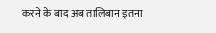करने के बाद अब तालिबान इतना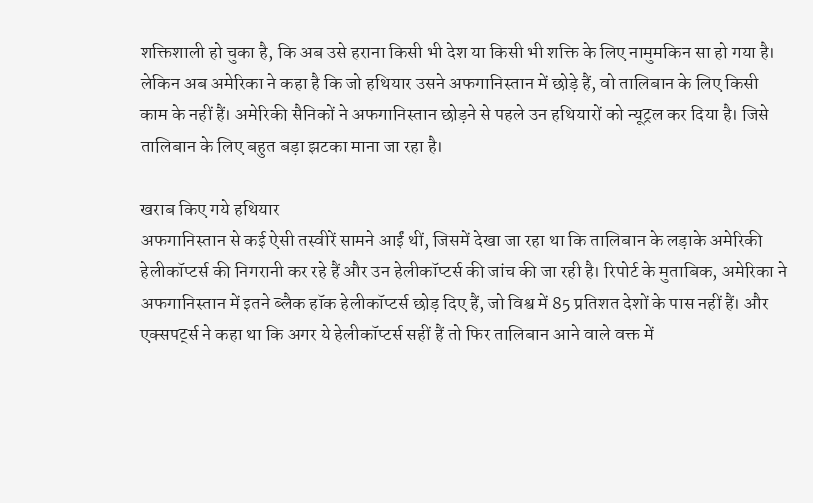शक्तिशाली हो चुका है, कि अब उसे हराना किसी भी देश या किसी भी शक्ति के लिए नामुमकिन सा हो गया है। लेकिन अब अमेरिका ने कहा है कि जो हथियार उसने अफगानिस्तान में छोड़े हैं, वो तालिबान के लिए किसी काम के नहीं हैं। अमेरिकी सैनिकों ने अफगानिस्तान छोड़ने से पहले उन हथियारों को न्यूट्रल कर दिया है। जिसे तालिबान के लिए बहुत बड़ा झटका माना जा रहा है।

खराब किए गये हथियार
अफगानिस्तान से कई ऐसी तस्वीरें सामने आईं थीं, जिसमें देखा जा रहा था कि तालिबान के लड़ाके अमेरिकी हेलीकॉप्टर्स की निगरानी कर रहे हैं और उन हेलीकॉप्टर्स की जांच की जा रही है। रिपोर्ट के मुताबिक, अमेरिका ने अफगानिस्तान में इतने ब्लैक हॉक हेलीकॉप्टर्स छोड़ दिए हैं, जो विश्व में 85 प्रतिशत देशों के पास नहीं हैं। और एक्सपर्ट्स ने कहा था कि अगर ये हेलीकॉप्टर्स सहीं हैं तो फिर तालिबान आने वाले वक्त में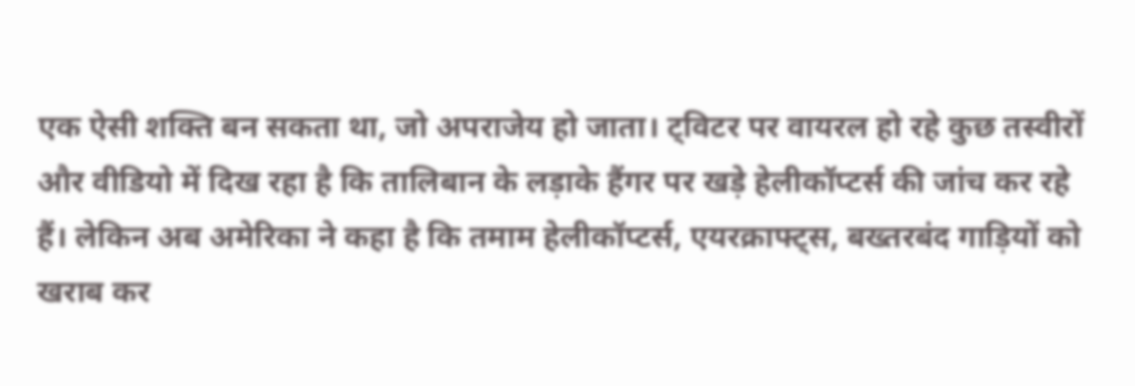एक ऐसी शक्ति बन सकता था, जो अपराजेय हो जाता। ट्विटर पर वायरल हो रहे कुछ तस्वीरों और वीडियो में दिख रहा है कि तालिबान के लड़ाके हैंगर पर खड़े हेलीकॉप्टर्स की जांच कर रहे हैं। लेकिन अब अमेरिका ने कहा है कि तमाम हेलीकॉप्टर्स, एयरक्राफ्ट्स, बख्तरबंद गाड़ियों को खराब कर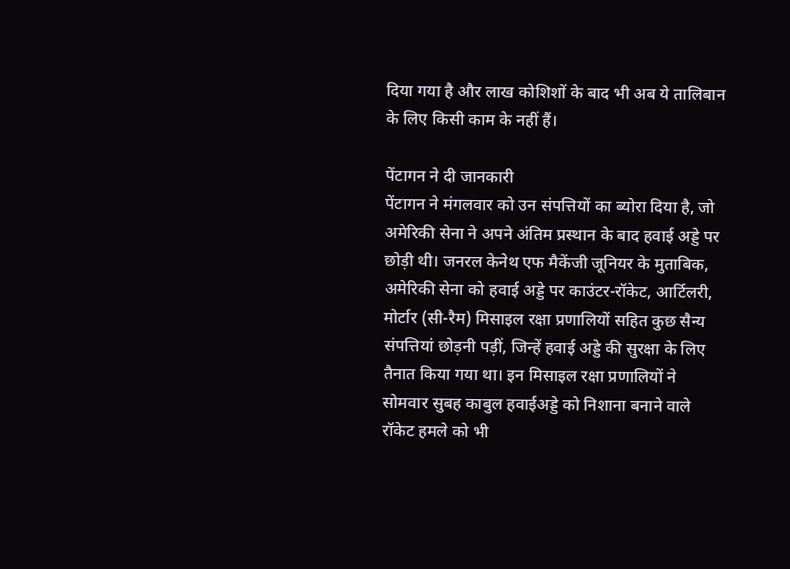दिया गया है और लाख कोशिशों के बाद भी अब ये तालिबान के लिए किसी काम के नहीं हैं।

पेंटागन ने दी जानकारी
पेंटागन ने मंगलवार को उन संपत्तियों का ब्योरा दिया है, जो अमेरिकी सेना ने अपने अंतिम प्रस्थान के बाद हवाई अड्डे पर छोड़ी थी। जनरल केनेथ एफ मैकेंजी जूनियर के मुताबिक, अमेरिकी सेना को हवाई अड्डे पर काउंटर-रॉकेट, आर्टिलरी, मोर्टार (सी-रैम) मिसाइल रक्षा प्रणालियों सहित कुछ सैन्य संपत्तियां छोड़नी पड़ीं, जिन्हें हवाई अड्डे की सुरक्षा के लिए तैनात किया गया था। इन मिसाइल रक्षा प्रणालियों ने सोमवार सुबह काबुल हवाईअड्डे को निशाना बनाने वाले रॉकेट हमले को भी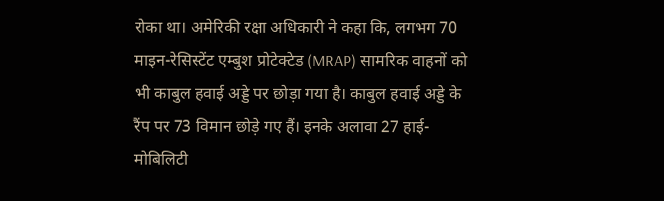रोका था। अमेरिकी रक्षा अधिकारी ने कहा कि, लगभग 70 माइन-रेसिस्टेंट एम्बुश प्रोटेक्टेड (MRAP) सामरिक वाहनों को भी काबुल हवाई अड्डे पर छोड़ा गया है। काबुल हवाई अड्डे के रैंप पर 73 विमान छोड़े गए हैं। इनके अलावा 27 हाई-मोबिलिटी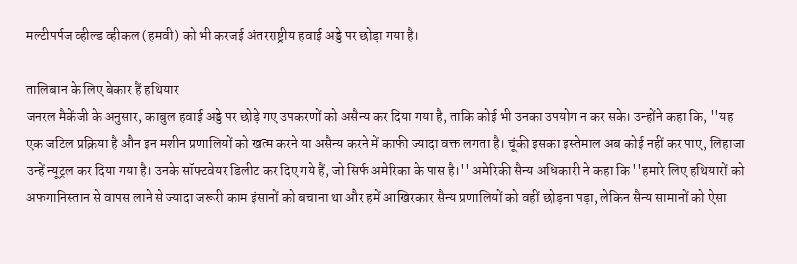मल्टीपर्पज व्हील्ड व्हीकल (हमवी) को भी करजई अंतरराष्ट्रीय हवाई अड्डे पर छोड़ा गया है।

तालिबान के लिए बेकार हैं हथियार
जनरल मैकेंजी के अनुसार, काबुल हवाई अड्डे पर छोड़े गए उपकरणों को असैन्य कर दिया गया है, ताकि कोई भी उनका उपयोग न कर सके। उन्होंने कहा कि, ''यह एक जटिल प्रक्रिया है औन इन मशीन प्रणालियों को खत्म करने या असैन्य करने में काफी ज्यादा वक्त लगता है। चूंकी इसका इस्तेमाल अब कोई नहीं कर पाए, लिहाजा उन्हें न्यूट्रल कर दिया गया है। उनके सॉफ्टवेयर डिलीट कर दिए गये हैं, जो सिर्फ अमेरिका के पास है।'' अमेरिकी सैन्य अधिकारी ने कहा कि ''हमारे लिए हथियारों को अफगानिस्तान से वापस लाने से ज्यादा जरूरी काम इंसानों को बचाना था और हमें आखिरकार सैन्य प्रणालियों को वहीं छोड़ना पड़ा, लेकिन सैन्य सामानों को ऐसा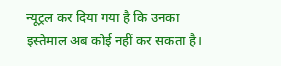न्यूट्रल कर दिया गया है कि उनका इस्तेमाल अब कोई नहीं कर सकता है।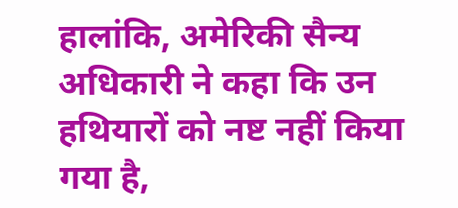हालांकि, अमेरिकी सैन्य अधिकारी ने कहा कि उन हथियारों को नष्ट नहीं किया गया है,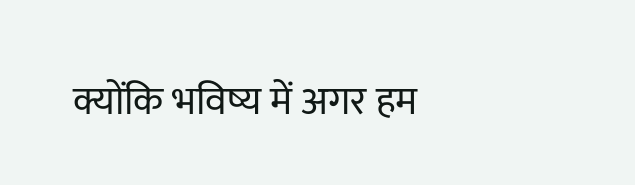क्योंकि भविष्य में अगर हम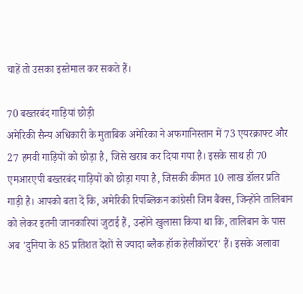चाहें तो उसका इस्तेमाल कर सकते हैं।

70 बख्तरबंद गाड़ियां छोड़ी
अमेरिकी सैन्य अधिकारी के मुताबिक अमेरिका ने अफगानिस्तान में 73 एयरक्राफ्ट और 27 हमवी गाड़ियों को छोड़ा है, जिसे खराब कर दिया गया है। इसके साथ ही 70 एमआरएपी बख्तरबंद गाड़ियों को छोड़ा गया है, जिसकी कीमत 10 लाख डॉलर प्रति गाड़ी है। आपको बता दें कि, अमेरिकी रिपब्लिकन कांग्रेसी जिम बैंक्स, जिन्होंने तालिबान को लेकर इतनी जानकारियां जुटाई हैं, उन्होंने खुलासा किया था कि, तालिबान के पास अब 'दुनिया के 85 प्रतिशत देशों से ज्यादा ब्लैक हॉक हेलीकॉप्टर' हैं। इसके अलावा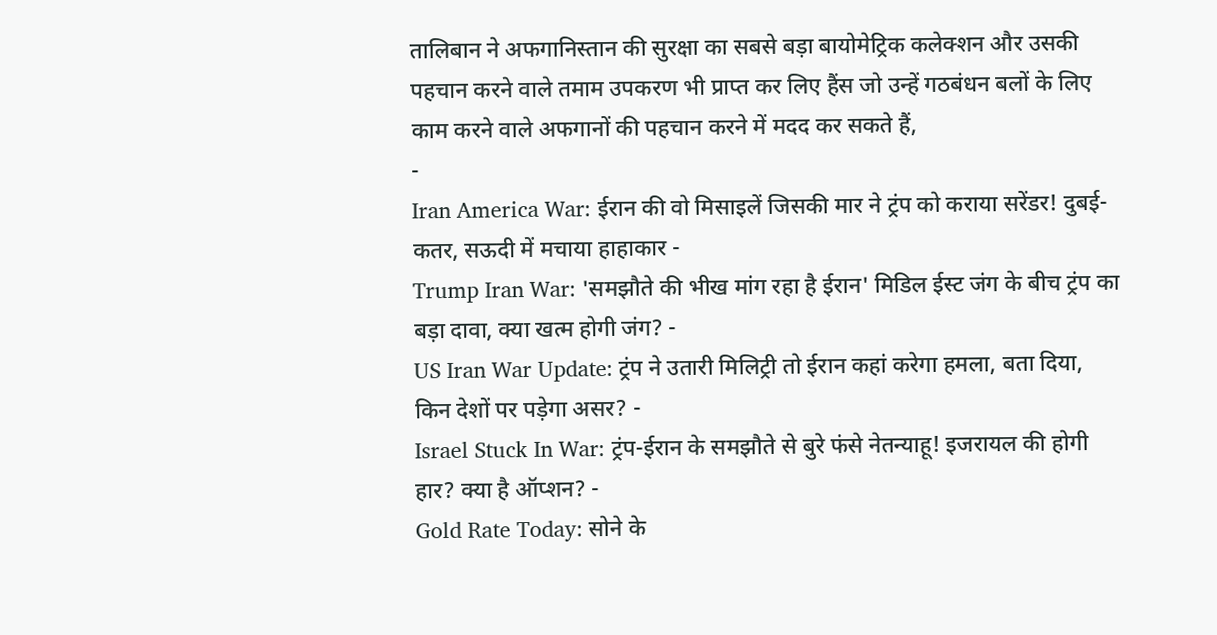तालिबान ने अफगानिस्तान की सुरक्षा का सबसे बड़ा बायोमेट्रिक कलेक्शन और उसकी पहचान करने वाले तमाम उपकरण भी प्राप्त कर लिए हैंस जो उन्हें गठबंधन बलों के लिए काम करने वाले अफगानों की पहचान करने में मदद कर सकते हैं,
-
Iran America War: ईरान की वो मिसाइलें जिसकी मार ने ट्रंप को कराया सरेंडर! दुबई-कतर, सऊदी में मचाया हाहाकार -
Trump Iran War: 'समझौते की भीख मांग रहा है ईरान' मिडिल ईस्ट जंग के बीच ट्रंप का बड़ा दावा, क्या खत्म होगी जंग? -
US Iran War Update: ट्रंप ने उतारी मिलिट्री तो ईरान कहां करेगा हमला, बता दिया, किन देशों पर पड़ेगा असर? -
Israel Stuck In War: ट्रंप-ईरान के समझौते से बुरे फंसे नेतन्याहू! इजरायल की होगी हार? क्या है ऑप्शन? -
Gold Rate Today: सोने के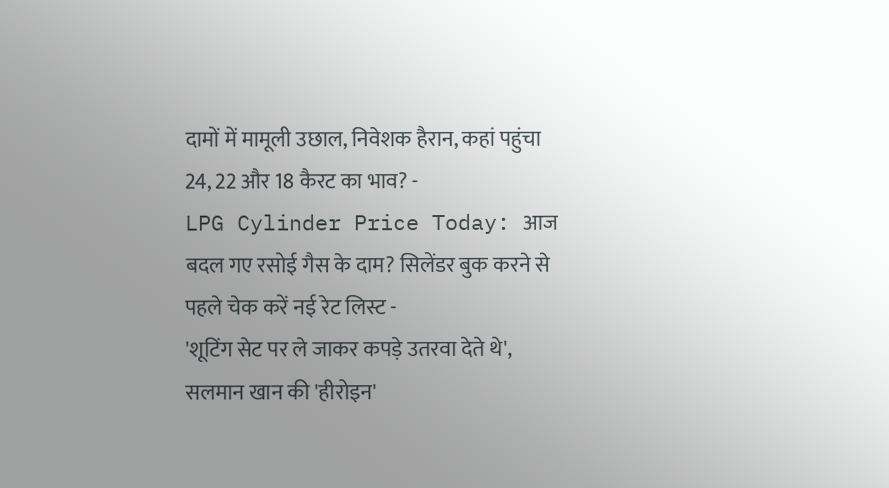दामों में मामूली उछाल, निवेशक हैरान, कहां पहुंचा 24, 22 और 18 कैरट का भाव? -
LPG Cylinder Price Today: आज बदल गए रसोई गैस के दाम? सिलेंडर बुक करने से पहले चेक करें नई रेट लिस्ट -
'शूटिंग सेट पर ले जाकर कपड़े उतरवा देते थे', सलमान खान की 'हीरोइन'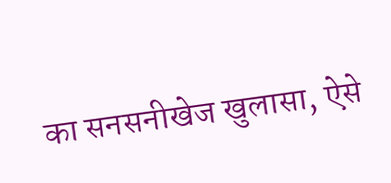का सनसनीखेज खुलासा, ऐसे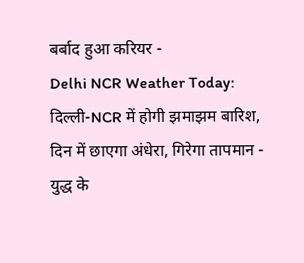बर्बाद हुआ करियर -
Delhi NCR Weather Today: दिल्ली-NCR में होगी झमाझम बारिश, दिन में छाएगा अंधेरा, गिरेगा तापमान -
युद्ध के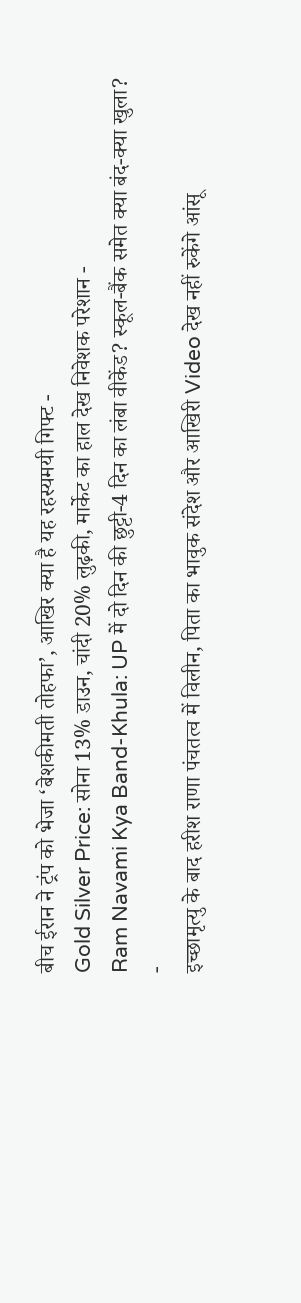बीच ईरान ने ट्रंप को भेजा ‘बेशकीमती तोहफा’, आखिर क्या है यह रहस्यमयी गिफ्ट -
Gold Silver Price: सोना 13% डाउन, चांदी 20% लुढ़की, मार्केट का हाल देख निवेशक परेशान -
Ram Navami Kya Band-Khula: UP में दो दिन की छुट्टी-4 दिन का लंबा वीकेंड? स्कूल-बैंक समेत क्या बंद-क्या खुला? -
इच्छामृत्यु के बाद हरीश राणा पंचतत्व में विलीन, पिता का भावुक संदेश और आखिरी Video देख नहीं रुकेंगे आंसू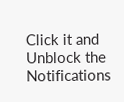Click it and Unblock the Notifications